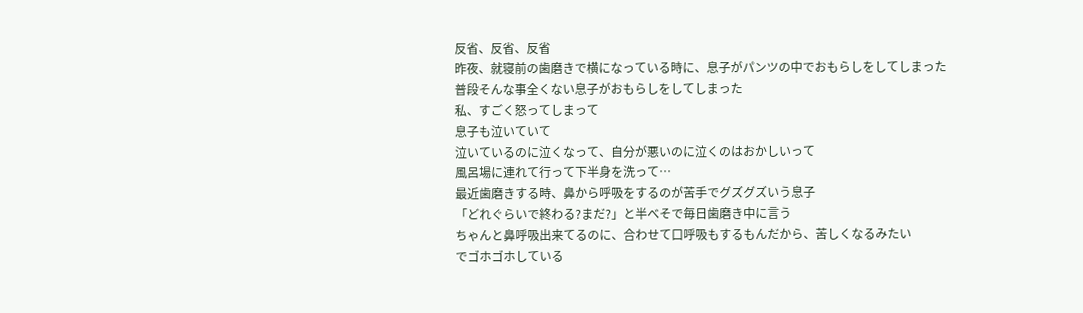反省、反省、反省
昨夜、就寝前の歯磨きで横になっている時に、息子がパンツの中でおもらしをしてしまった
普段そんな事全くない息子がおもらしをしてしまった
私、すごく怒ってしまって
息子も泣いていて
泣いているのに泣くなって、自分が悪いのに泣くのはおかしいって
風呂場に連れて行って下半身を洗って…
最近歯磨きする時、鼻から呼吸をするのが苦手でグズグズいう息子
「どれぐらいで終わる?まだ?」と半べそで毎日歯磨き中に言う
ちゃんと鼻呼吸出来てるのに、合わせて口呼吸もするもんだから、苦しくなるみたい
でゴホゴホしている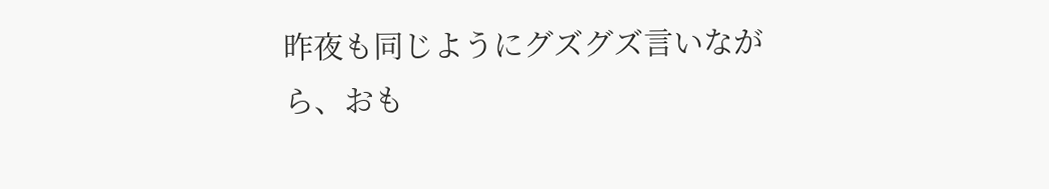昨夜も同じようにグズグズ言いながら、おも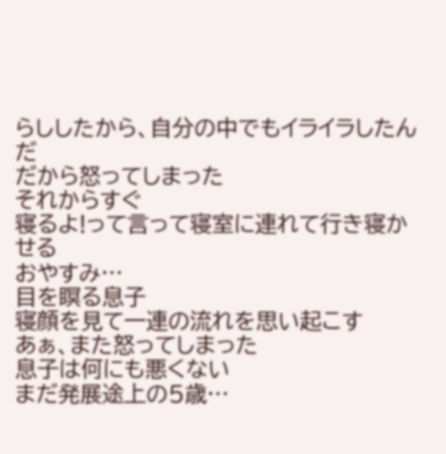らししたから、自分の中でもイライラしたんだ
だから怒ってしまった
それからすぐ
寝るよ!って言って寝室に連れて行き寝かせる
おやすみ…
目を瞑る息子
寝顔を見て一連の流れを思い起こす
あぁ、また怒ってしまった
息子は何にも悪くない
まだ発展途上の5歳…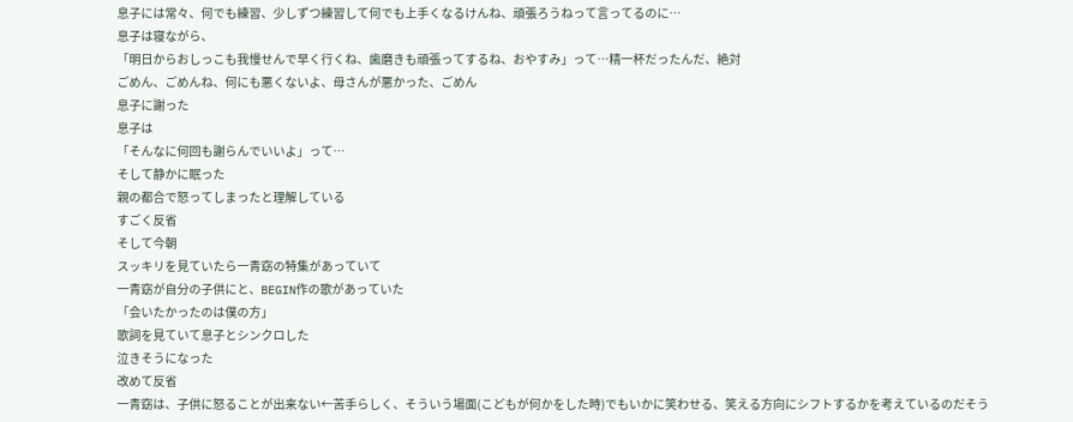息子には常々、何でも練習、少しずつ練習して何でも上手くなるけんね、頑張ろうねって言ってるのに…
息子は寝ながら、
「明日からおしっこも我慢せんで早く行くね、歯磨きも頑張ってするね、おやすみ」って…精一杯だったんだ、絶対
ごめん、ごめんね、何にも悪くないよ、母さんが悪かった、ごめん
息子に謝った
息子は
「そんなに何回も謝らんでいいよ」って…
そして静かに眠った
親の都合で怒ってしまったと理解している
すごく反省
そして今朝
スッキリを見ていたら一青窈の特集があっていて
一青窈が自分の子供にと、BEGIN作の歌があっていた
「会いたかったのは僕の方」
歌詞を見ていて息子とシンクロした
泣きそうになった
改めて反省
一青窈は、子供に怒ることが出来ない←苦手らしく、そういう場面(こどもが何かをした時)でもいかに笑わせる、笑える方向にシフトするかを考えているのだそう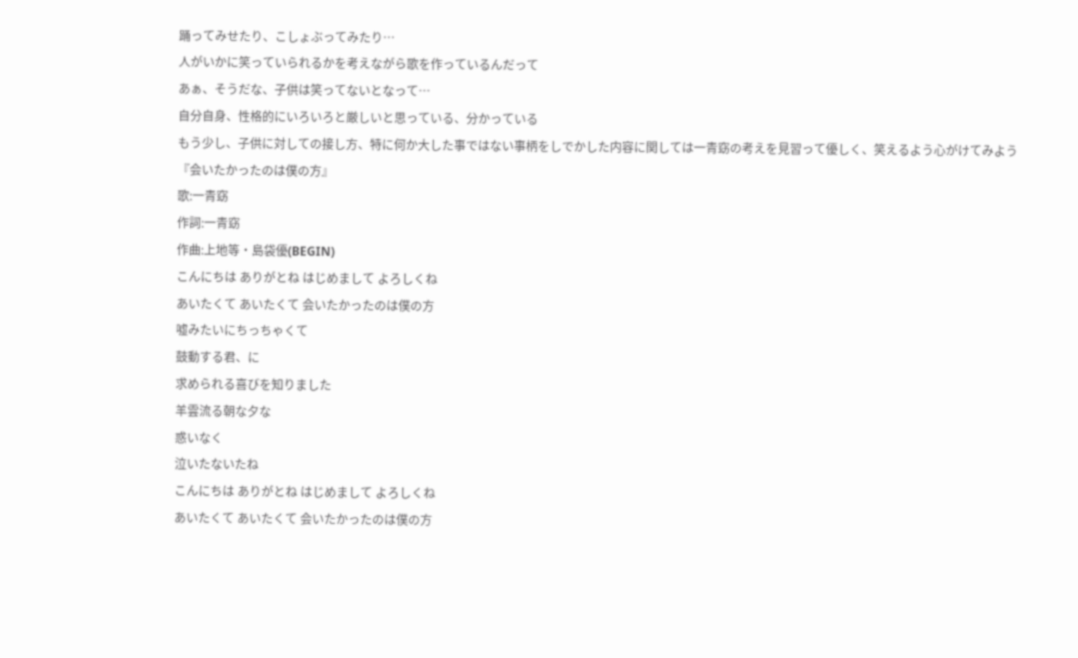踊ってみせたり、こしょぶってみたり…
人がいかに笑っていられるかを考えながら歌を作っているんだって
あぁ、そうだな、子供は笑ってないとなって…
自分自身、性格的にいろいろと厳しいと思っている、分かっている
もう少し、子供に対しての接し方、特に何か大した事ではない事柄をしでかした内容に関しては一青窈の考えを見習って優しく、笑えるよう心がけてみよう
『会いたかったのは僕の方』
歌:一青窈
作詞:一青窈
作曲:上地等・島袋優(BEGIN)
こんにちは ありがとね はじめまして よろしくね
あいたくて あいたくて 会いたかったのは僕の方
嘘みたいにちっちゃくて
鼓動する君、に
求められる喜びを知りました
羊雲流る朝な夕な
惑いなく
泣いたないたね
こんにちは ありがとね はじめまして よろしくね
あいたくて あいたくて 会いたかったのは僕の方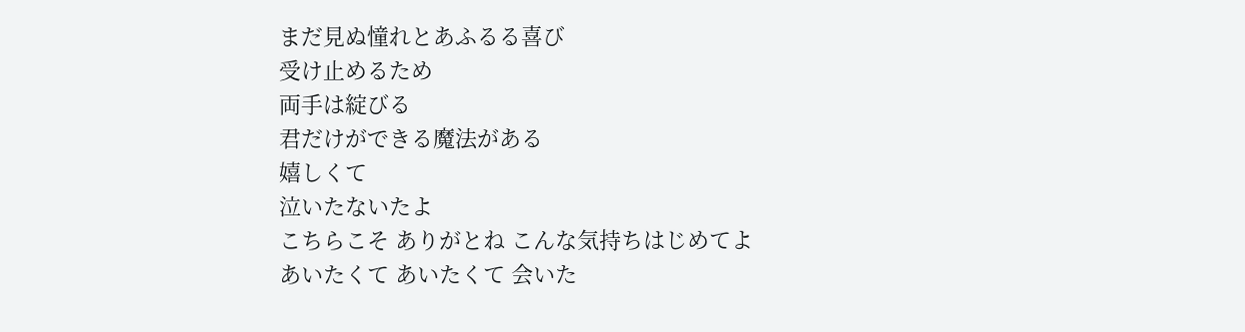まだ見ぬ憧れとあふるる喜び
受け止めるため
両手は綻びる
君だけができる魔法がある
嬉しくて
泣いたないたよ
こちらこそ ありがとね こんな気持ちはじめてよ
あいたくて あいたくて 会いた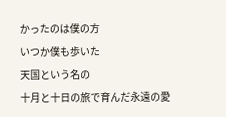かったのは僕の方
いつか僕も歩いた
天国という名の
十月と十日の旅で育んだ永遠の愛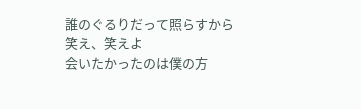誰のぐるりだって照らすから
笑え、笑えよ
会いたかったのは僕の方